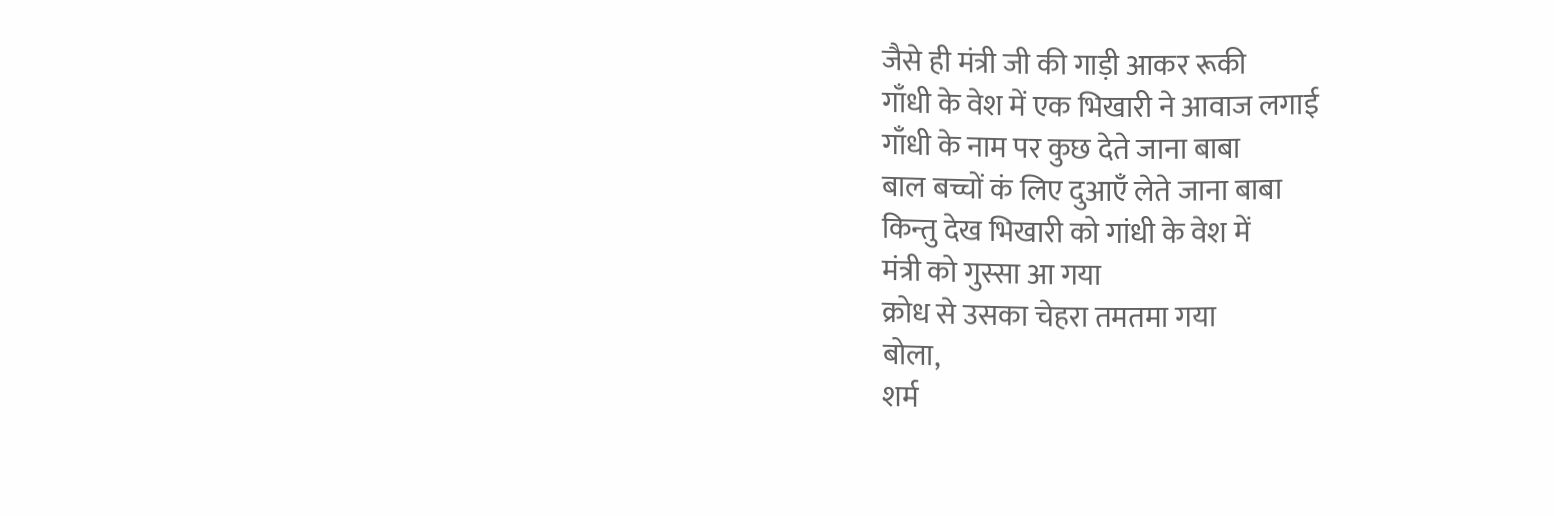जैसे ही मंत्री जी की गाड़ी आकर रूकी
गाँधी के वेश में एक भिखारी ने आवाज लगाई
गाँधी के नाम पर कुछ देते जाना बाबा
बाल बच्चों कं लिए दुआएँ लेते जाना बाबा
किन्तु देख भिखारी को गांधी के वेश में
मंत्री को गुस्सा आ गया
क्रोध से उसका चेहरा तमतमा गया
बोला,
शर्म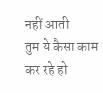नहीं आती
तुम ये कैसा काम कर रहे हो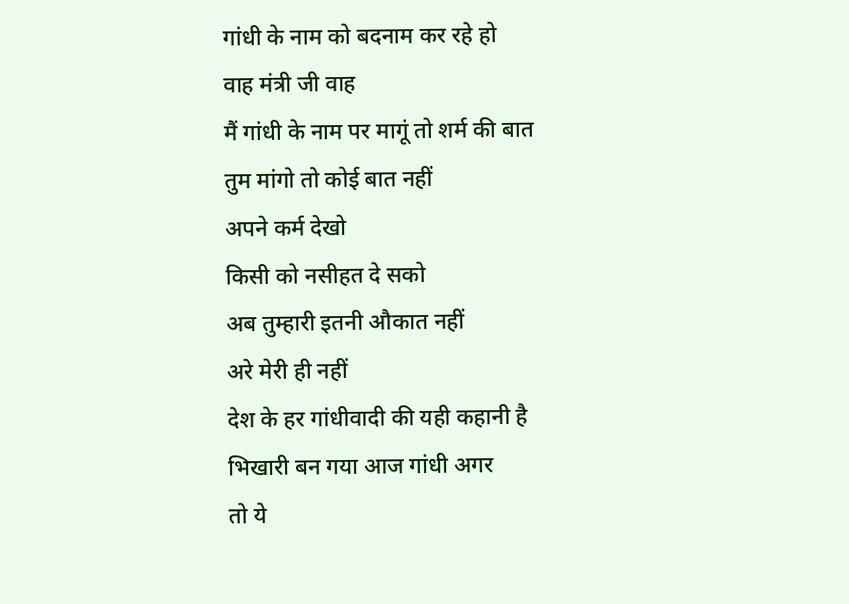गांधी के नाम को बदनाम कर रहे हो
वाह मंत्री जी वाह
मैं गांधी के नाम पर मागूं तो शर्म की बात
तुम मांगो तो कोई बात नहीं
अपने कर्म देखो
किसी को नसीहत दे सको
अब तुम्हारी इतनी औकात नहीं
अरे मेरी ही नहीं
देश के हर गांधीवादी की यही कहानी है
भिखारी बन गया आज गांधी अगर
तो ये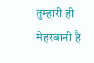तुम्हारी ही मेहरबानी है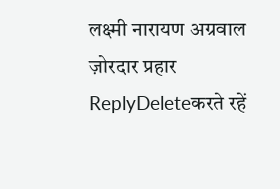लक्ष्मी नारायण अग्रवाल
ज़ोरदार प्रहार
ReplyDeleteकरते रहें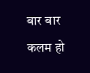बार बार
कलम हो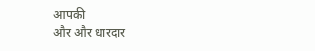आपकी
और और धारदार